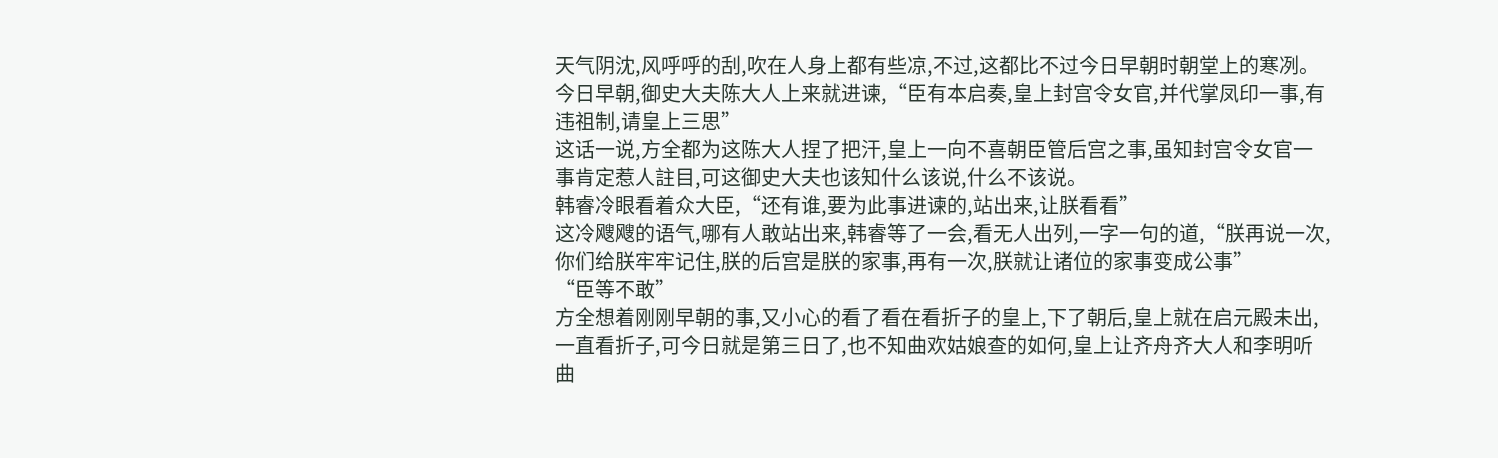天气阴沈,风呼呼的刮,吹在人身上都有些凉,不过,这都比不过今日早朝时朝堂上的寒冽。
今日早朝,御史大夫陈大人上来就进谏,“臣有本启奏,皇上封宫令女官,并代掌凤印一事,有违祖制,请皇上三思”
这话一说,方全都为这陈大人捏了把汗,皇上一向不喜朝臣管后宫之事,虽知封宫令女官一事肯定惹人註目,可这御史大夫也该知什么该说,什么不该说。
韩睿冷眼看着众大臣,“还有谁,要为此事进谏的,站出来,让朕看看”
这冷飕飕的语气,哪有人敢站出来,韩睿等了一会,看无人出列,一字一句的道,“朕再说一次,你们给朕牢牢记住,朕的后宫是朕的家事,再有一次,朕就让诸位的家事变成公事”
“臣等不敢”
方全想着刚刚早朝的事,又小心的看了看在看折子的皇上,下了朝后,皇上就在启元殿未出,一直看折子,可今日就是第三日了,也不知曲欢姑娘查的如何,皇上让齐舟齐大人和李明听曲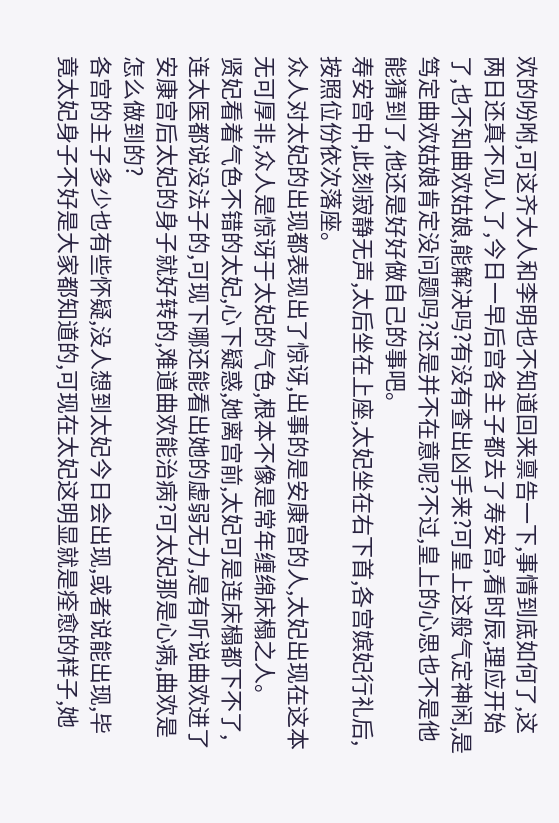欢的吩咐,可这齐大人和李明也不知道回来禀告一下,事情到底如何了,这两日还真不见人了,今日一早后宫各主子都去了寿安宫,看时辰,理应开始了,也不知曲欢姑娘,能解决吗?有没有查出凶手来?可皇上这般气定神闲,是笃定曲欢姑娘肯定没问题吗?还是并不在意呢?不过,皇上的心思也不是他能猜到了,他还是好好做自己的事吧。
寿安宫中,此刻寂静无声,太后坐在上座,太妃坐在右下首,各宫嫔妃行礼后,按照位份依次落座。
众人对太妃的出现都表现出了惊讶,出事的是安康宫的人,太妃出现在这本无可厚非,众人是惊讶于太妃的气色,根本不像是常年缠绵床榻之人。
贤妃看着气色不错的太妃,心下疑惑,她离宫前,太妃可是连床榻都下不了,连太医都说没法子的,可现下哪还能看出她的虚弱无力,是有听说曲欢进了安康宫后太妃的身子就好转的,难道曲欢能治病?可太妃那是心病,曲欢是怎么做到的?
各宫的主子多少也有些怀疑,没人想到太妃今日会出现,或者说能出现,毕竟太妃身子不好是大家都知道的,可现在太妃这明显就是痊愈的样子,她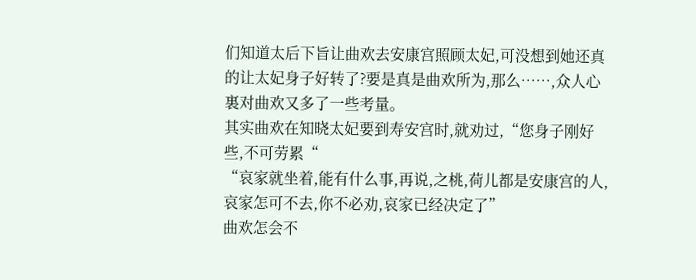们知道太后下旨让曲欢去安康宫照顾太妃,可没想到她还真的让太妃身子好转了?要是真是曲欢所为,那么……,众人心裏对曲欢又多了一些考量。
其实曲欢在知晓太妃要到寿安宫时,就劝过,“您身子刚好些,不可劳累“
“哀家就坐着,能有什么事,再说,之桃,荷儿都是安康宫的人,哀家怎可不去,你不必劝,哀家已经决定了”
曲欢怎会不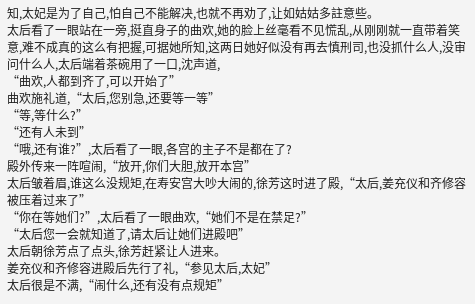知,太妃是为了自己,怕自己不能解决,也就不再劝了,让如姑姑多註意些。
太后看了一眼站在一旁,挺直身子的曲欢,她的脸上丝毫看不见慌乱,从刚刚就一直带着笑意,难不成真的这么有把握,可据她所知,这两日她好似没有再去慎刑司,也没抓什么人,没审问什么人,太后端着茶碗用了一口,沈声道,
“曲欢,人都到齐了,可以开始了”
曲欢施礼道,“太后,您别急,还要等一等”
“等,等什么?”
“还有人未到”
“哦,还有谁?”,太后看了一眼,各宫的主子不是都在了?
殿外传来一阵喧闹,“放开,你们大胆,放开本宫”
太后皱着眉,谁这么没规矩,在寿安宫大吵大闹的,徐芳这时进了殿,“太后,姜充仪和齐修容被压着过来了”
“你在等她们?”,太后看了一眼曲欢,“她们不是在禁足?”
“太后您一会就知道了,请太后让她们进殿吧”
太后朝徐芳点了点头,徐芳赶紧让人进来。
姜充仪和齐修容进殿后先行了礼,“参见太后,太妃”
太后很是不满,“闹什么,还有没有点规矩”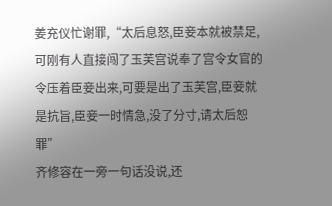姜充仪忙谢罪,“太后息怒,臣妾本就被禁足,可刚有人直接闯了玉芙宫说奉了宫令女官的令压着臣妾出来,可要是出了玉芙宫,臣妾就是抗旨,臣妾一时情急,没了分寸,请太后恕罪”
齐修容在一旁一句话没说,还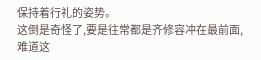保持着行礼的姿势。
这倒是奇怪了,要是往常都是齐修容冲在最前面,难道这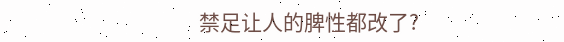禁足让人的脾性都改了?